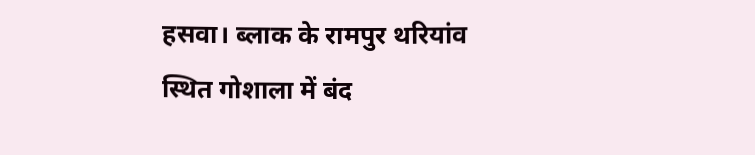हसवा। ब्लाक के रामपुर थरियांव स्थित गोशाला में बंद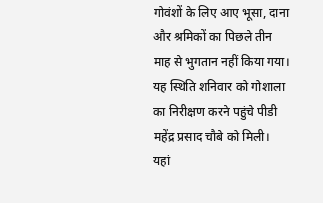गोवंशों के लिए आए भूसा, दाना और श्रमिकों का पिछले तीन माह से भुगतान नहीं किया गया। यह स्थिति शनिवार को गोशाला का निरीक्षण करने पहुंचे पीडी महेंद्र प्रसाद चौबे को मिली।
यहां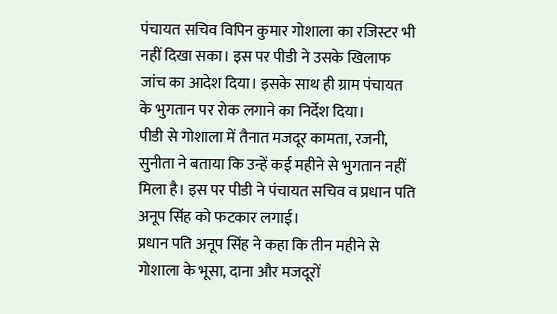पंचायत सचिव विपिन कुमार गोशाला का रजिस्टर भी नहीं दिखा सका। इस पर पीडी ने उसके खिलाफ जांच का आदेश दिया। इसके साथ ही ग्राम पंचायत के भुगतान पर रोक लगाने का निर्देश दिया।
पीडी से गोशाला में तैनात मजदूर कामता, रजनी, सुनीता ने बताया कि उन्हें कई महीने से भुगतान नहीं मिला है। इस पर पीडी ने पंचायत सचिव व प्रधान पति अनूप सिंह को फटकार लगाई।
प्रधान पति अनूप सिंह ने कहा कि तीन महीने से गोशाला के भूसा, दाना और मजदूरों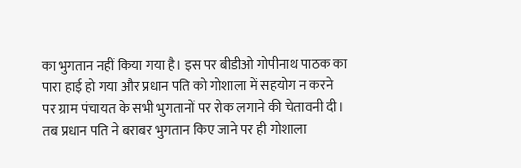का भुगतान नहीं किया गया है। इस पर बीडीओ गोपीनाथ पाठक का पारा हाई हो गया और प्रधान पति को गोशाला में सहयोग न करने पर ग्राम पंचायत के सभी भुगतानों पर रोक लगाने की चेतावनी दी।
तब प्रधान पति ने बराबर भुगतान किए जाने पर ही गोशाला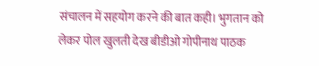संचालन में सहयोग करने की बात कही। भुगतान को लेकर पोल खुलती देख बीडीओ गोपीनाथ पाठक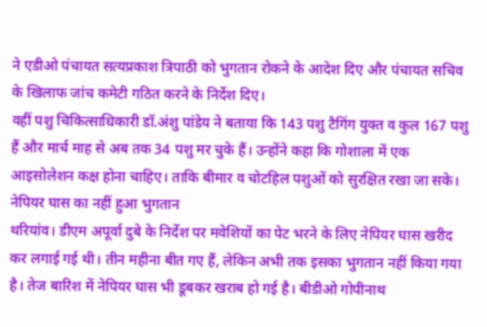ने एडीओ पंचायत सत्यप्रकाश त्रिपाठी को भुगतान रोकने के आदेश दिए और पंचायत सचिव के खिलाफ जांच कमेटी गठित करने के निर्देश दिए।
वहीं पशु चिकित्साधिकारी डॉ.अंशु पांडेय ने बताया कि 143 पशु टैगिंग युक्त व कुल 167 पशु हैं और मार्च माह से अब तक 34 पशु मर चुके हैं। उन्होंने कहा कि गोशाला में एक आइसोलेशन कक्ष होना चाहिए। ताकि बीमार व चोटहिल पशुओं को सुरक्षित रखा जा सके।
नेपियर घास का नहीं हुआ भुगतान
थरियांव। डीएम अपूर्वा दुबे के निर्देश पर मवेशियों का पेट भरने के लिए नेपियर घास खरीद कर लगाई गई थी। तीन महीना बीत गए हैं, लेकिन अभी तक इसका भुगतान नहीं किया गया है। तेज बारिश में नेपियर घास भी डूबकर खराब हो गई है। बीडीओ गोपीनाथ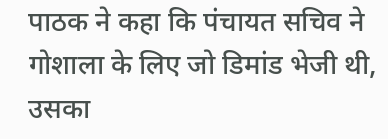पाठक ने कहा कि पंचायत सचिव ने गोशाला के लिए जो डिमांड भेजी थी, उसका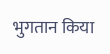भुगतान किया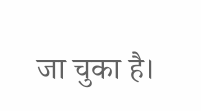जा चुका है।